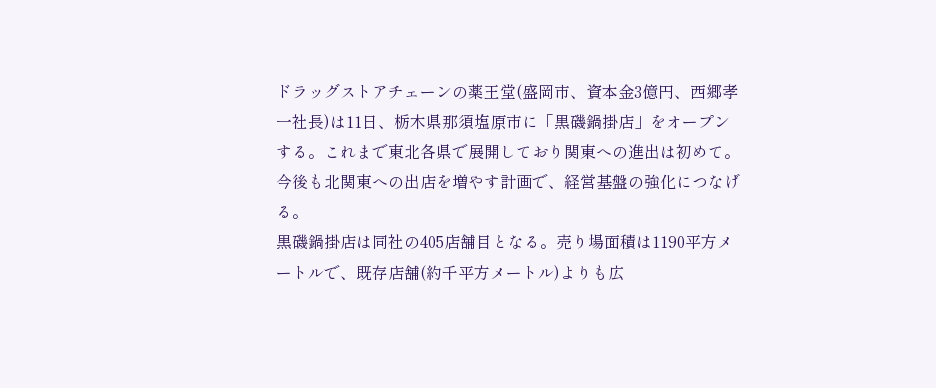ドラッグストアチェーンの薬王堂(盛岡市、資本金3億円、西郷孝一社長)は11日、栃木県那須塩原市に「黒磯鍋掛店」をオープンする。これまで東北各県で展開しており関東への進出は初めて。今後も北関東への出店を増やす計画で、経営基盤の強化につなげる。
黒磯鍋掛店は同社の405店舗目となる。売り場面積は1190平方メートルで、既存店舗(約千平方メートル)よりも広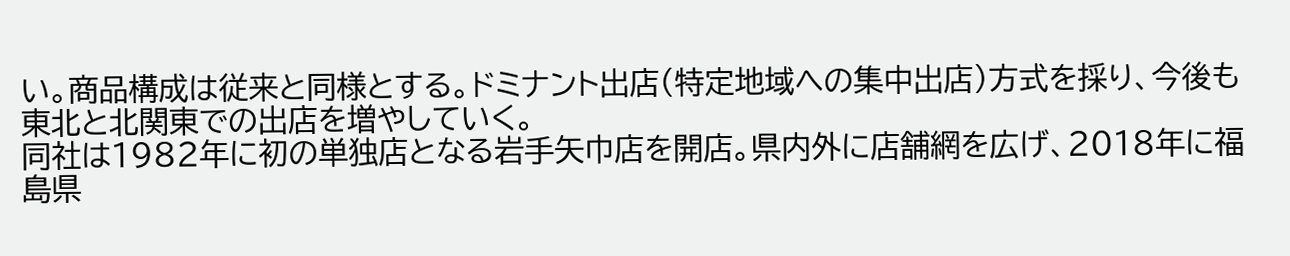い。商品構成は従来と同様とする。ドミナント出店(特定地域への集中出店)方式を採り、今後も東北と北関東での出店を増やしていく。
同社は1982年に初の単独店となる岩手矢巾店を開店。県内外に店舗網を広げ、2018年に福島県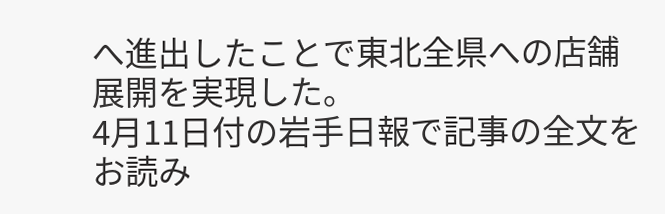へ進出したことで東北全県への店舗展開を実現した。
4月11日付の岩手日報で記事の全文をお読み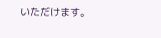いただけます。